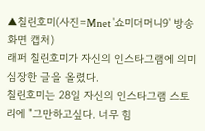▲칠린호미(사진=Mnet '쇼미더머니9' 방송화면 캡처)
래퍼 칠린호미가 자신의 인스타그램에 의미심장한 글을 올렸다.
칠린호미는 28일 자신의 인스타그램 스토리에 "그만하고싶다. 너무 힘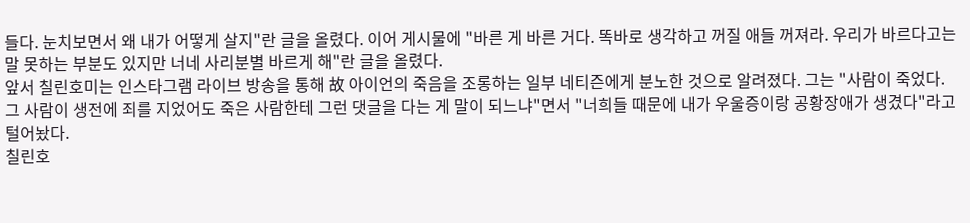들다. 눈치보면서 왜 내가 어떻게 살지"란 글을 올렸다. 이어 게시물에 "바른 게 바른 거다. 똑바로 생각하고 꺼질 애들 꺼져라. 우리가 바르다고는 말 못하는 부분도 있지만 너네 사리분별 바르게 해"란 글을 올렸다.
앞서 칠린호미는 인스타그램 라이브 방송을 통해 故 아이언의 죽음을 조롱하는 일부 네티즌에게 분노한 것으로 알려졌다. 그는 "사람이 죽었다. 그 사람이 생전에 죄를 지었어도 죽은 사람한테 그런 댓글을 다는 게 말이 되느냐"면서 "너희들 때문에 내가 우울증이랑 공황장애가 생겼다"라고 털어놨다.
칠린호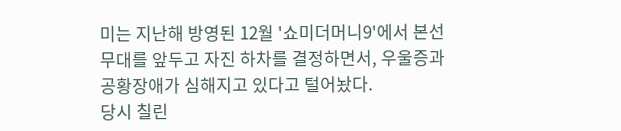미는 지난해 방영된 12월 '쇼미더머니9'에서 본선 무대를 앞두고 자진 하차를 결정하면서, 우울증과 공황장애가 심해지고 있다고 털어놨다.
당시 칠린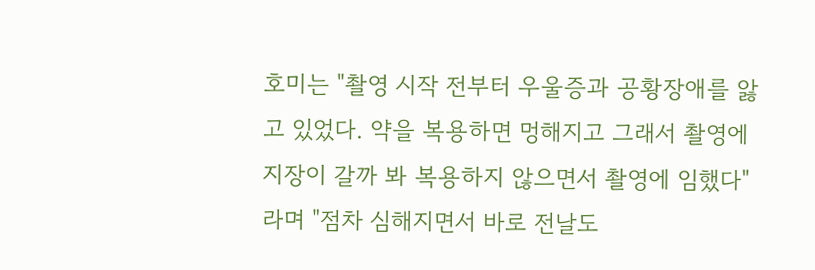호미는 "촬영 시작 전부터 우울증과 공황장애를 앓고 있었다. 약을 복용하면 멍해지고 그래서 촬영에 지장이 갈까 봐 복용하지 않으면서 촬영에 임했다"라며 "점차 심해지면서 바로 전날도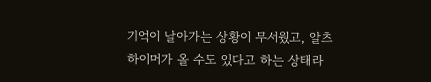기억이 날아가는 상황이 무서웠고, 알츠하이머가 올 수도 있다고 하는 상태라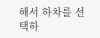해서 하차를 선택하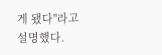게 됐다"라고 설명했다.